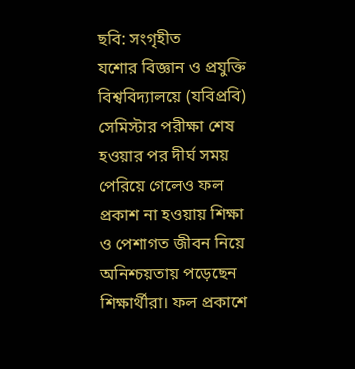ছবি: সংগৃহীত
যশোর বিজ্ঞান ও প্রযুক্তি বিশ্ববিদ্যালয়ে (যবিপ্রবি) সেমিস্টার পরীক্ষা শেষ হওয়ার পর দীর্ঘ সময় পেরিয়ে গেলেও ফল প্রকাশ না হওয়ায় শিক্ষা ও পেশাগত জীবন নিয়ে অনিশ্চয়তায় পড়েছেন শিক্ষার্থীরা। ফল প্রকাশে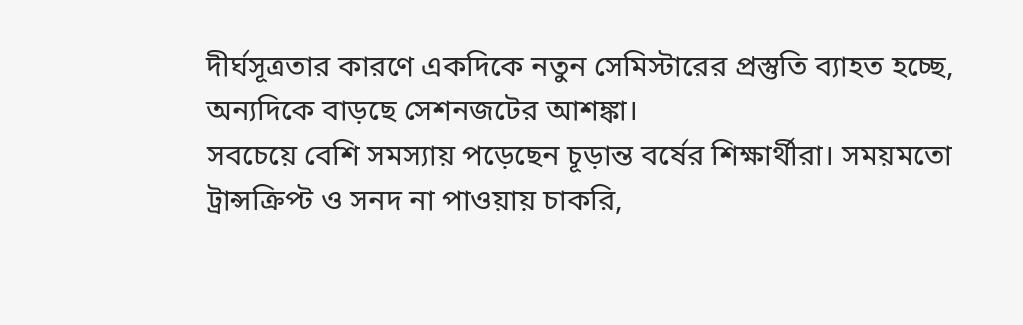দীর্ঘসূত্রতার কারণে একদিকে নতুন সেমিস্টারের প্রস্তুতি ব্যাহত হচ্ছে, অন্যদিকে বাড়ছে সেশনজটের আশঙ্কা।
সবচেয়ে বেশি সমস্যায় পড়েছেন চূড়ান্ত বর্ষের শিক্ষার্থীরা। সময়মতো ট্রান্সক্রিপ্ট ও সনদ না পাওয়ায় চাকরি,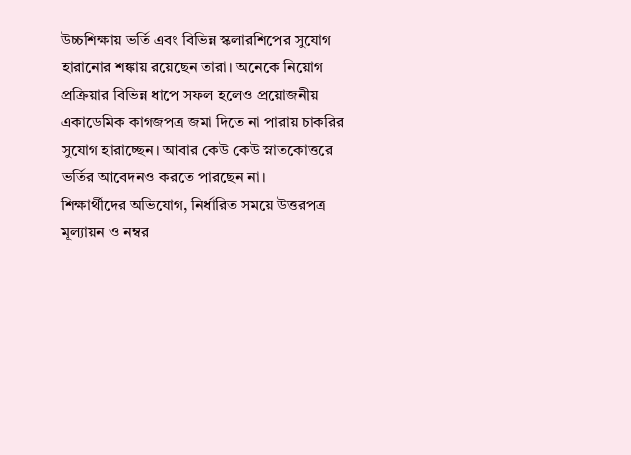উচ্চশিক্ষায় ভর্তি এবং বিভিন্ন স্কলারশিপের সুযোগ হারানোর শঙ্কায় রয়েছেন তারা। অনেকে নিয়োগ প্রক্রিয়ার বিভিন্ন ধাপে সফল হলেও প্রয়োজনীয় একাডেমিক কাগজপত্র জমা দিতে না পারায় চাকরির সুযোগ হারাচ্ছেন। আবার কেউ কেউ স্নাতকোত্তরে ভর্তির আবেদনও করতে পারছেন না।
শিক্ষার্থীদের অভিযোগ, নির্ধারিত সময়ে উত্তরপত্র মূল্যায়ন ও নম্বর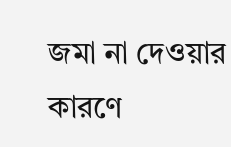জমা না দেওয়ার কারণে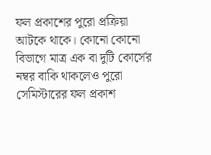ফল প্রকাশের পুরো প্রক্রিয়া আটকে থাকে। কোনো কোনো বিভাগে মাত্র এক বা দুটি কোর্সের নম্বর বাকি থাকলেও পুরো সেমিস্টারের ফল প্রকাশ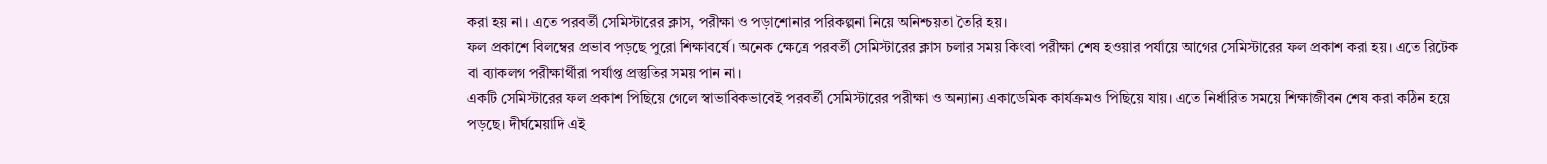করা হয় না। এতে পরবর্তী সেমিস্টারের ক্লাস, পরীক্ষা ও পড়াশোনার পরিকল্পনা নিয়ে অনিশ্চয়তা তৈরি হয়।
ফল প্রকাশে বিলম্বের প্রভাব পড়ছে পুরো শিক্ষাবর্ষে। অনেক ক্ষেত্রে পরবর্তী সেমিস্টারের ক্লাস চলার সময় কিংবা পরীক্ষা শেষ হওয়ার পর্যায়ে আগের সেমিস্টারের ফল প্রকাশ করা হয়। এতে রিটেক বা ব্যাকলগ পরীক্ষার্থীরা পর্যাপ্ত প্রস্তুতির সময় পান না।
একটি সেমিস্টারের ফল প্রকাশ পিছিয়ে গেলে স্বাভাবিকভাবেই পরবর্তী সেমিস্টারের পরীক্ষা ও অন্যান্য একাডেমিক কার্যক্রমও পিছিয়ে যায়। এতে নির্ধারিত সময়ে শিক্ষাজীবন শেষ করা কঠিন হয়ে পড়ছে। দীর্ঘমেয়াদি এই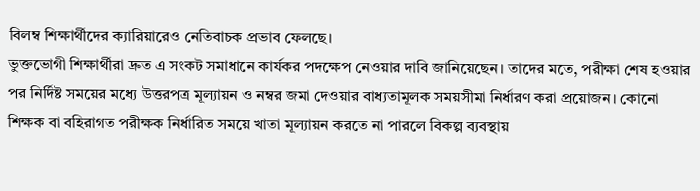বিলম্ব শিক্ষার্থীদের ক্যারিয়ারেও নেতিবাচক প্রভাব ফেলছে।
ভুক্তভোগী শিক্ষার্থীরা দ্রুত এ সংকট সমাধানে কার্যকর পদক্ষেপ নেওয়ার দাবি জানিয়েছেন। তাদের মতে, পরীক্ষা শেষ হওয়ার পর নির্দিষ্ট সময়ের মধ্যে উত্তরপত্র মূল্যায়ন ও নম্বর জমা দেওয়ার বাধ্যতামূলক সময়সীমা নির্ধারণ করা প্রয়োজন। কোনো শিক্ষক বা বহিরাগত পরীক্ষক নির্ধারিত সময়ে খাতা মূল্যায়ন করতে না পারলে বিকল্প ব্যবস্থায়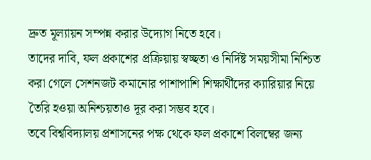দ্রুত মূল্যায়ন সম্পন্ন করার উদ্যোগ নিতে হবে।
তাদের দাবি, ফল প্রকাশের প্রক্রিয়ায় স্বচ্ছতা ও নির্দিষ্ট সময়সীমা নিশ্চিত করা গেলে সেশনজট কমানোর পাশাপাশি শিক্ষার্থীদের ক্যারিয়ার নিয়ে তৈরি হওয়া অনিশ্চয়তাও দূর করা সম্ভব হবে।
তবে বিশ্ববিদ্যালয় প্রশাসনের পক্ষ থেকে ফল প্রকাশে বিলম্বের জন্য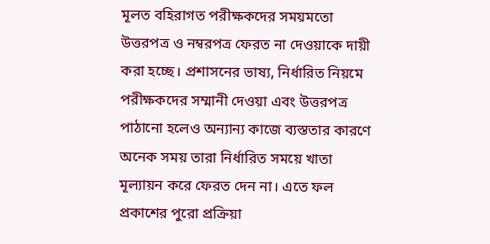মূলত বহিরাগত পরীক্ষকদের সময়মতো উত্তরপত্র ও নম্বরপত্র ফেরত না দেওয়াকে দায়ী করা হচ্ছে। প্রশাসনের ভাষ্য, নির্ধারিত নিয়মে পরীক্ষকদের সম্মানী দেওয়া এবং উত্তরপত্র পাঠানো হলেও অন্যান্য কাজে ব্যস্ততার কারণে অনেক সময় তারা নির্ধারিত সময়ে খাতা মূল্যায়ন করে ফেরত দেন না। এতে ফল প্রকাশের পুরো প্রক্রিয়া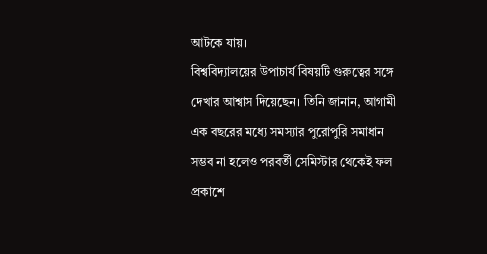আটকে যায়।
বিশ্ববিদ্যালয়ের উপাচার্য বিষয়টি গুরুত্বের সঙ্গে দেখার আশ্বাস দিয়েছেন। তিনি জানান, আগামী এক বছরের মধ্যে সমস্যার পুরোপুরি সমাধান সম্ভব না হলেও পরবর্তী সেমিস্টার থেকেই ফল প্রকাশে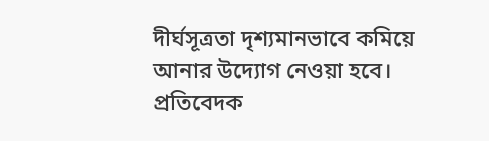দীর্ঘসূত্রতা দৃশ্যমানভাবে কমিয়ে আনার উদ্যোগ নেওয়া হবে।
প্রতিবেদক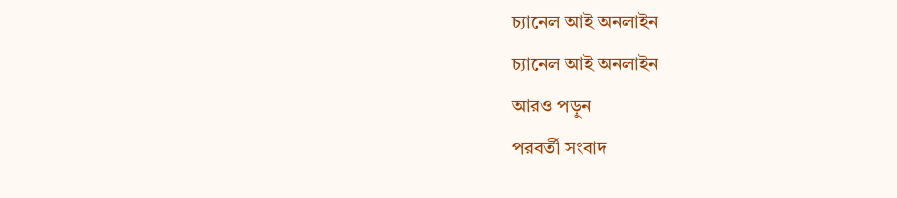চ্যানেল আই অনলাইন
চ্যানেল আই অনলাইন
আরও পড়ুন
পরবর্তী সংবাদ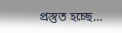প্রস্তুত হচ্ছে…